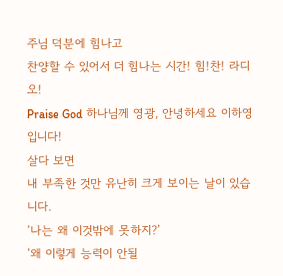주님 덕분에 힘나고
찬양할 수 있어서 더 힘나는 시간! 힘!찬! 라디오!
Praise God 하나님께 영광, 안녕하세요 이하영입니다!
살다 보면
내 부족한 것만 유난히 크게 보이는 날이 있습니다.
‘나는 왜 이것밖에 못하지?’
‘왜 이렇게 능력이 안될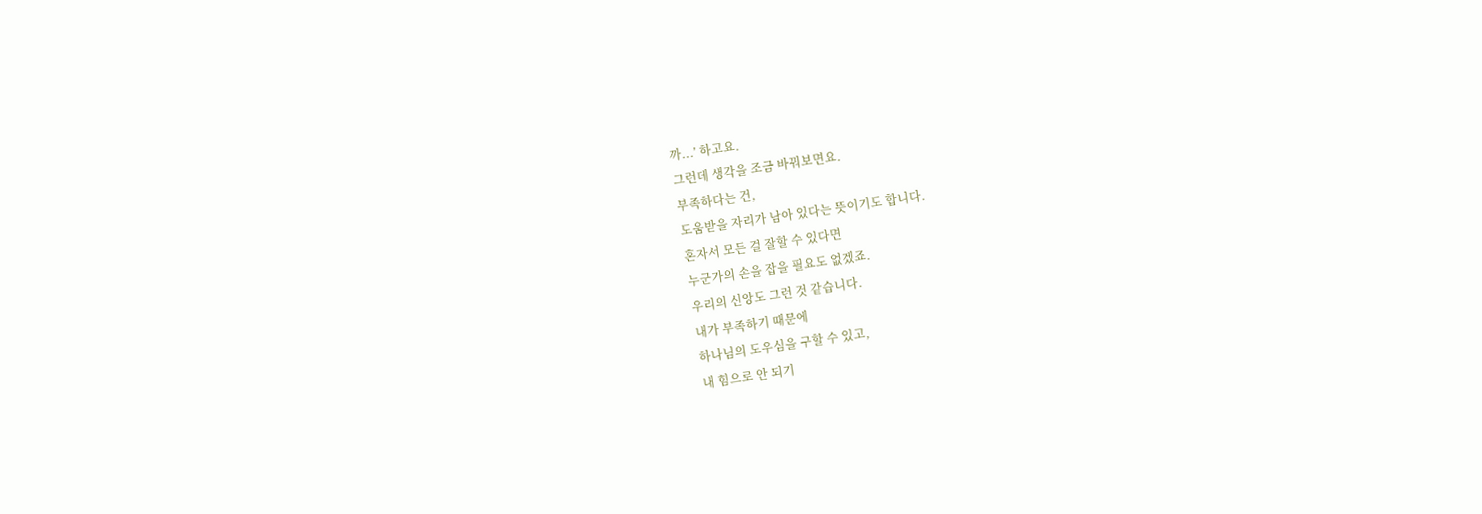까...’ 하고요.
그런데 생각을 조금 바꿔보면요.
부족하다는 건,
도움받을 자리가 남아 있다는 뜻이기도 합니다.
혼자서 모든 걸 잘할 수 있다면
누군가의 손을 잡을 필요도 없겠죠.
우리의 신앙도 그런 것 같습니다.
내가 부족하기 때문에
하나님의 도우심을 구할 수 있고,
내 힘으로 안 되기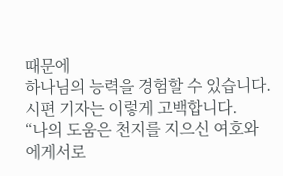때문에
하나님의 능력을 경험할 수 있습니다.
시편 기자는 이렇게 고백합니다.
“나의 도움은 천지를 지으신 여호와에게서로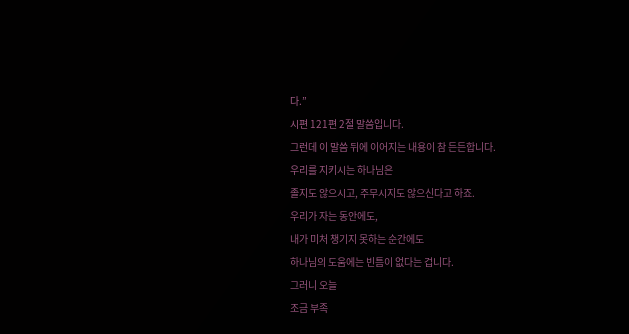다.”
시편 121편 2절 말씀입니다.
그런데 이 말씀 뒤에 이어지는 내용이 참 든든합니다.
우리를 지키시는 하나님은
졸지도 않으시고, 주무시지도 않으신다고 하죠.
우리가 자는 동안에도,
내가 미처 챙기지 못하는 순간에도
하나님의 도움에는 빈틈이 없다는 겁니다.
그러니 오늘
조금 부족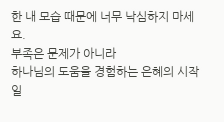한 내 모습 때문에 너무 낙심하지 마세요.
부족은 문제가 아니라
하나님의 도움을 경험하는 은혜의 시작일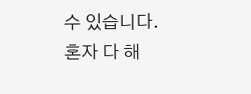수 있습니다.
혼자 다 해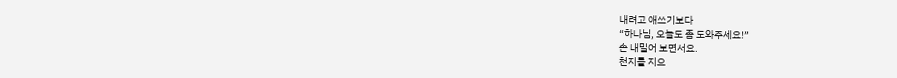내려고 애쓰기보다
“하나님, 오늘도 좀 도와주세요!”
손 내밀어 보면서요.
천지를 지으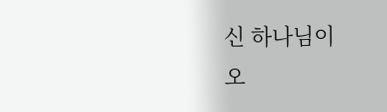신 하나님이
오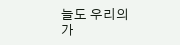늘도 우리의 가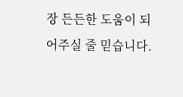장 든든한 도움이 되어주실 줄 믿습니다.